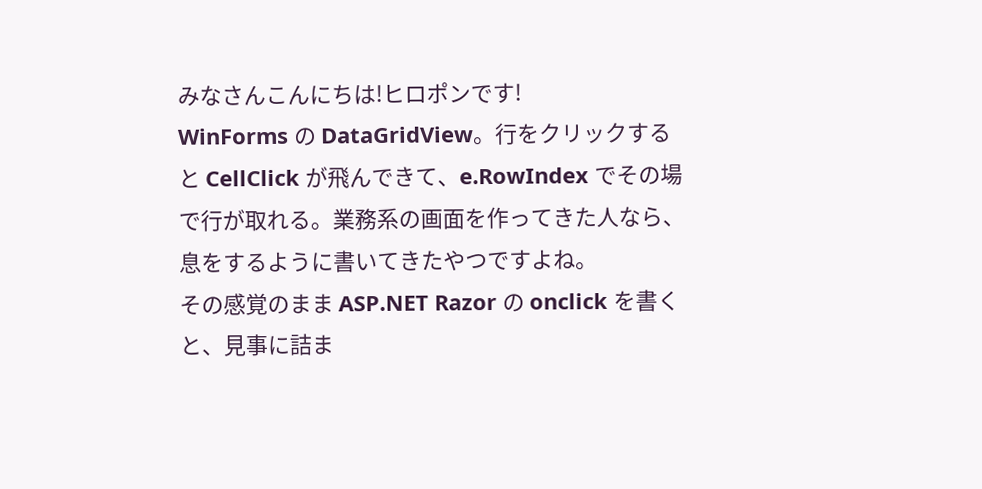みなさんこんにちは!ヒロポンです!
WinForms の DataGridView。行をクリックすると CellClick が飛んできて、e.RowIndex でその場で行が取れる。業務系の画面を作ってきた人なら、息をするように書いてきたやつですよね。
その感覚のまま ASP.NET Razor の onclick を書くと、見事に詰ま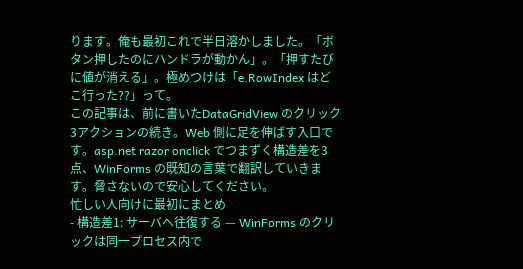ります。俺も最初これで半日溶かしました。「ボタン押したのにハンドラが動かん」。「押すたびに値が消える」。極めつけは「e.RowIndex はどこ行った??」って。
この記事は、前に書いたDataGridView のクリック3アクションの続き。Web 側に足を伸ばす入口です。asp.net razor onclick でつまずく構造差を3点、WinForms の既知の言葉で翻訳していきます。脅さないので安心してください。
忙しい人向けに最初にまとめ
- 構造差1: サーバへ往復する — WinForms のクリックは同一プロセス内で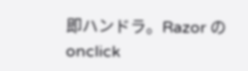即ハンドラ。Razor の onclick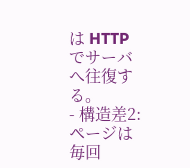は HTTP でサーバへ往復する。
- 構造差2: ページは毎回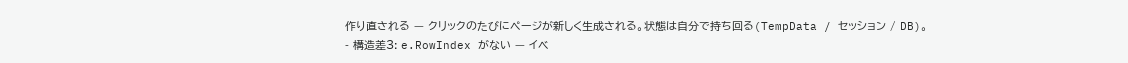作り直される — クリックのたびにページが新しく生成される。状態は自分で持ち回る(TempData / セッション / DB)。
- 構造差3: e.RowIndex がない — イベ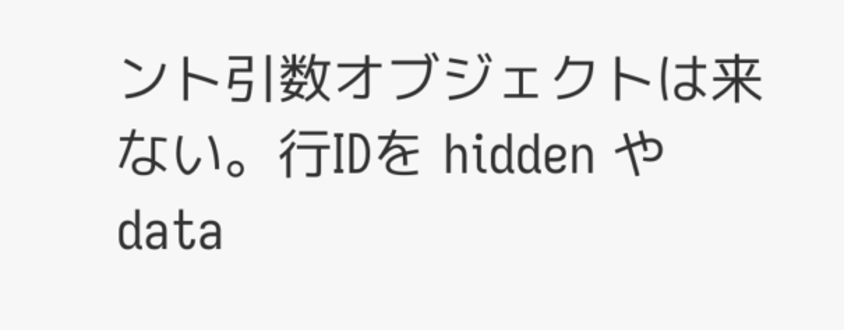ント引数オブジェクトは来ない。行IDを hidden や data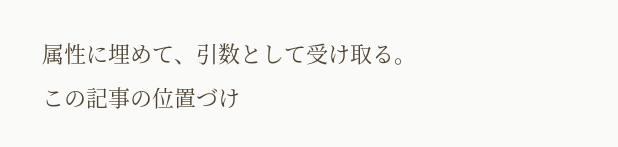属性に埋めて、引数として受け取る。
この記事の位置づけ